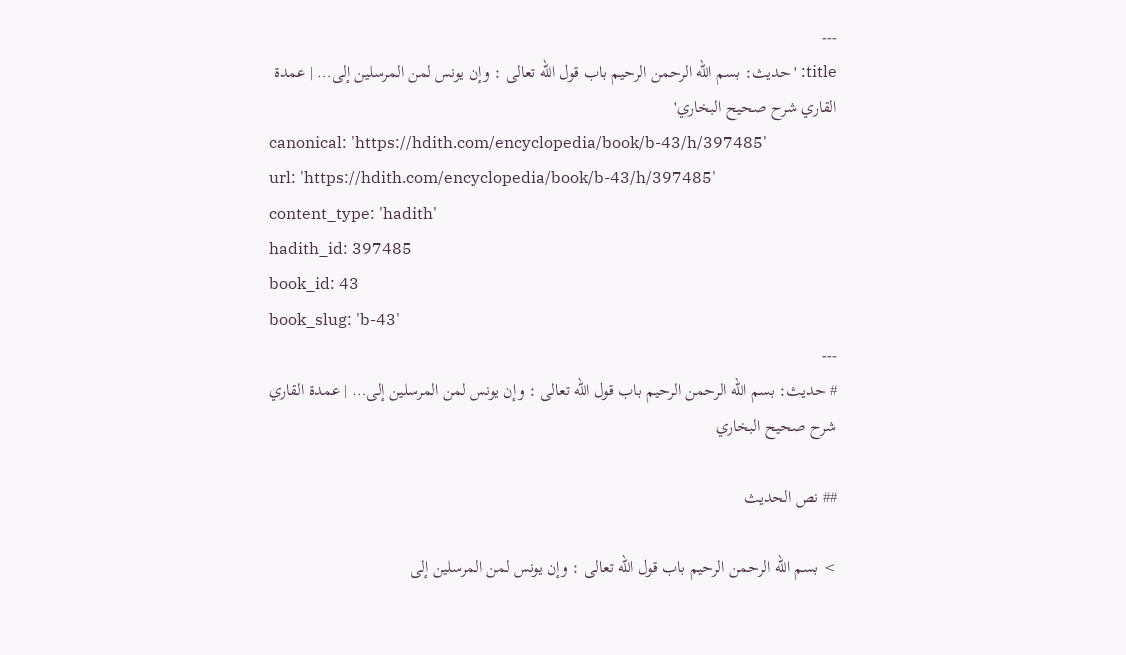---
title: 'حديث: بسم الله الرحمن الرحيم باب قول الله تعالى : وإن يونس لمن المرسلين إلى… | عمدة القاري شرح صحيح البخاري'
canonical: 'https://hdith.com/encyclopedia/book/b-43/h/397485'
url: 'https://hdith.com/encyclopedia/book/b-43/h/397485'
content_type: 'hadith'
hadith_id: 397485
book_id: 43
book_slug: 'b-43'
---
# حديث: بسم الله الرحمن الرحيم باب قول الله تعالى : وإن يونس لمن المرسلين إلى… | عمدة القاري شرح صحيح البخاري

## نص الحديث

> بسم الله الرحمن الرحيم باب قول الله تعالى : وإن يونس لمن المرسلين إلى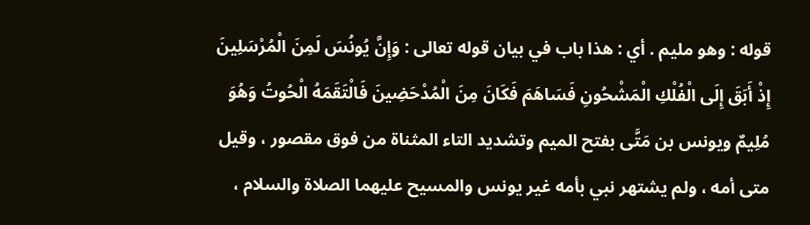قوله : وهو مليم . أي : هذا باب في بيان قوله تعالى : وَإِنَّ يُونُسَ لَمِنَ الْمُرْسَلِينَ إِذْ أَبَقَ إِلَى الْفُلْكِ الْمَشْحُونِ فَسَاهَمَ فَكَانَ مِنَ الْمُدْحَضِينَ فَالْتَقَمَهُ الْحُوتُ وَهُوَ مُلِيمٌ ويونس بن مَتَّى بفتح الميم وتشديد التاء المثناة من فوق مقصور ، وقيل متى أمه ، ولم يشتهر نبي بأمه غير يونس والمسيح عليهما الصلاة والسلام ،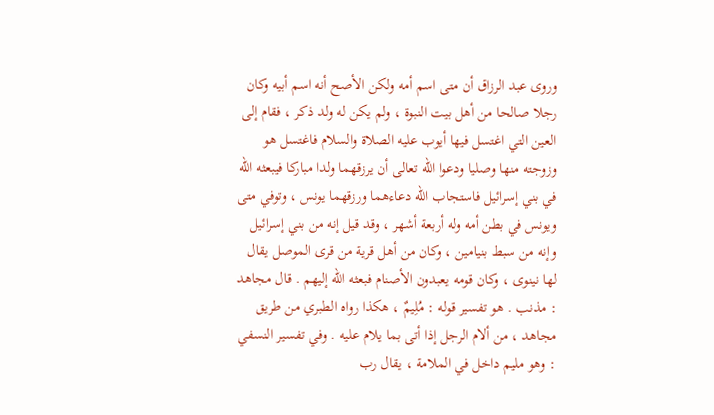وروى عبد الرزاق أن متى اسم أمه ولكن الأصح أنه اسم أبيه وكان رجلا صالحا من أهل بيت النبوة ، ولم يكن له ولد ذكر ، فقام إلى العين التي اغتسل فيها أيوب عليه الصلاة والسلام فاغتسل هو وزوجته منها وصليا ودعوا الله تعالى أن يرزقهما ولدا مباركا فيبعثه الله في بني إسرائيل فاستجاب الله دعاءهما ورزقهما يونس ، وتوفي متى ويونس في بطن أمه وله أربعة أشهر ، وقد قيل إنه من بني إسرائيل وإنه من سبط بنيامين ، وكان من أهل قرية من قرى الموصل يقال لها نينوى ، وكان قومه يعبدون الأصنام فبعثه الله إليهم . قال مجاهد : مذنب . هو تفسير قوله : مُلِيمٌ ، هكذا رواه الطبري من طريق مجاهد ، من ألام الرجل إذا أتى بما يلام عليه . وفي تفسير النسفي : وهو مليم داخل في الملامة ، يقال رب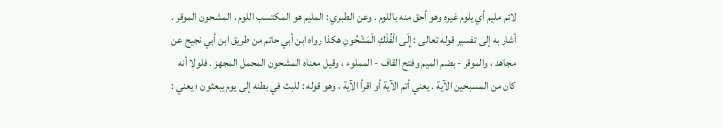لائم مليم أي يلوم غيره وهو أحق منه باللوم . وعن الطبري : المليم هو المكتسب اللوم . المشحون الموقر . أشار به إلى تفسير قوله تعالى : إِلَى الْفُلْكِ الْمَشْحُونِ هكذا رواه ابن أبي حاتم من طريق ابن أبي نجيح عن مجاهد ، والموقر - بضم الميم وفتح القاف - المملوء ، وقيل معناه المشحون المحمل المجهز . فلولا أنه كان من المسبحين الآية . يعني أتم الآية أو اقرأ الآية ، وهو قوله : للبث في بطنه إلى يوم يبعثون ؛ يعني :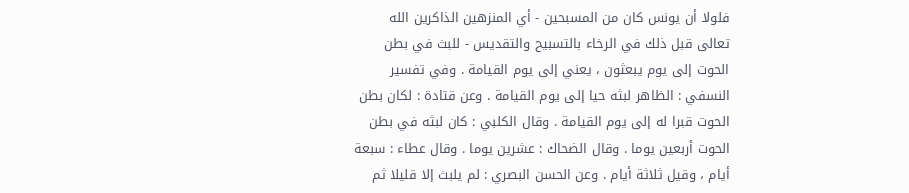فلولا أن يونس كان من المسبحين - أي المنزهين الذاكرين الله تعالى قبل ذلك في الرخاء بالتسبيح والتقديس - للبث في بطن الحوت إلى يوم يبعثون ، يعني إلى يوم القيامة . وفي تفسير النسفي : الظاهر لبثه حيا إلى يوم القيامة . وعن قتادة : لكان بطن الحوت قبرا له إلى يوم القيامة . وقال الكلبي : كان لبثه في بطن الحوت أربعين يوما . وقال الضحاك : عشرين يوما . وقال عطاء : سبعة أيام ، وقيل ثلاثة أيام . وعن الحسن البصري : لم يلبث إلا قليلا ثم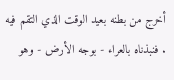أخرج من بطنه بعيد الوقت الذي التقم فيه . فنبذناه بالعراء - بوجه الأرض - وهو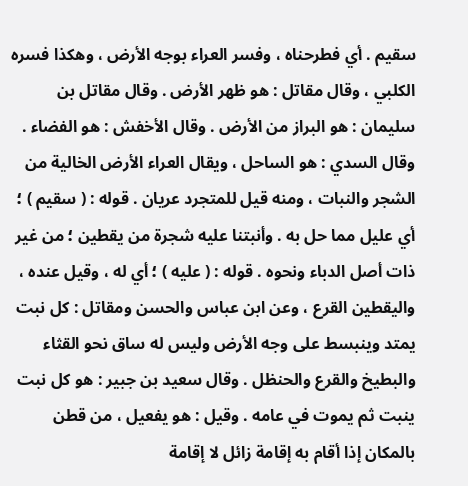سقيم . أي فطرحناه ، وفسر العراء بوجه الأرض ، وهكذا فسره الكلبي ، وقال مقاتل : هو ظهر الأرض . وقال مقاتل بن سليمان : هو البراز من الأرض . وقال الأخفش : هو الفضاء . وقال السدي : هو الساحل ، ويقال العراء الأرض الخالية من الشجر والنبات ، ومنه قيل للمتجرد عريان . قوله : ( سقيم ) ؛ أي عليل مما حل به . وأنبتنا عليه شجرة من يقطين ؛ من غير ذات أصل الدباء ونحوه . قوله : ( عليه ) ؛ أي له ، وقيل عنده ، واليقطين القرع ، وعن ابن عباس والحسن ومقاتل : كل نبت يمتد وينبسط على وجه الأرض وليس له ساق نحو القثاء والبطيخ والقرع والحنظل . وقال سعيد بن جبير : هو كل نبت ينبت ثم يموت في عامه . وقيل : هو يفعيل ، من قطن بالمكان إذا أقام به إقامة زائل لا إقامة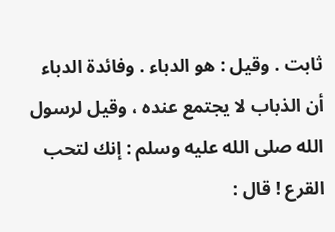ثابت . وقيل : هو الدباء . وفائدة الدباء أن الذباب لا يجتمع عنده ، وقيل لرسول الله صلى الله عليه وسلم : إنك لتحب القرع ! قال :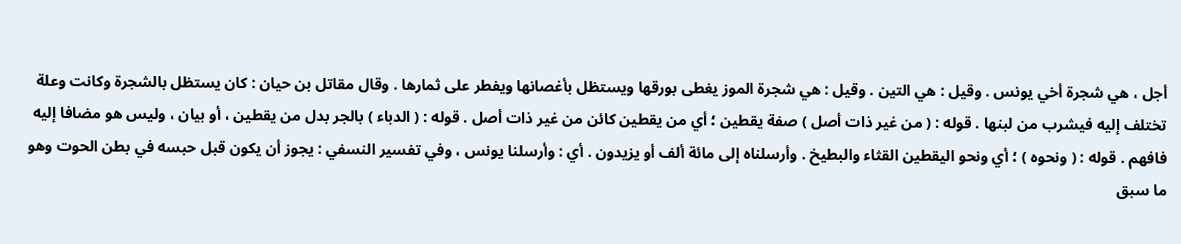أجل ، هي شجرة أخي يونس . وقيل : هي التين . وقيل : هي شجرة الموز يغطى بورقها ويستظل بأغصانها ويفطر على ثمارها . وقال مقاتل بن حيان : كان يستظل بالشجرة وكانت وعلة تختلف إليه فيشرب من لبنها . قوله : ( من غير ذات أصل ) صفة يقطين ؛ أي من يقطين كائن من غير ذات أصل . قوله : ( الدباء ) بالجر بدل من يقطين ، أو بيان ، وليس هو مضافا إليه فافهم . قوله : ( ونحوه ) ؛ أي ونحو اليقطين القثاء والبطيخ . وأرسلناه إلى مائة ألف أو يزيدون . أي : وأرسلنا يونس ، وفي تفسير النسفي : يجوز أن يكون قبل حبسه في بطن الحوت وهو ما سبق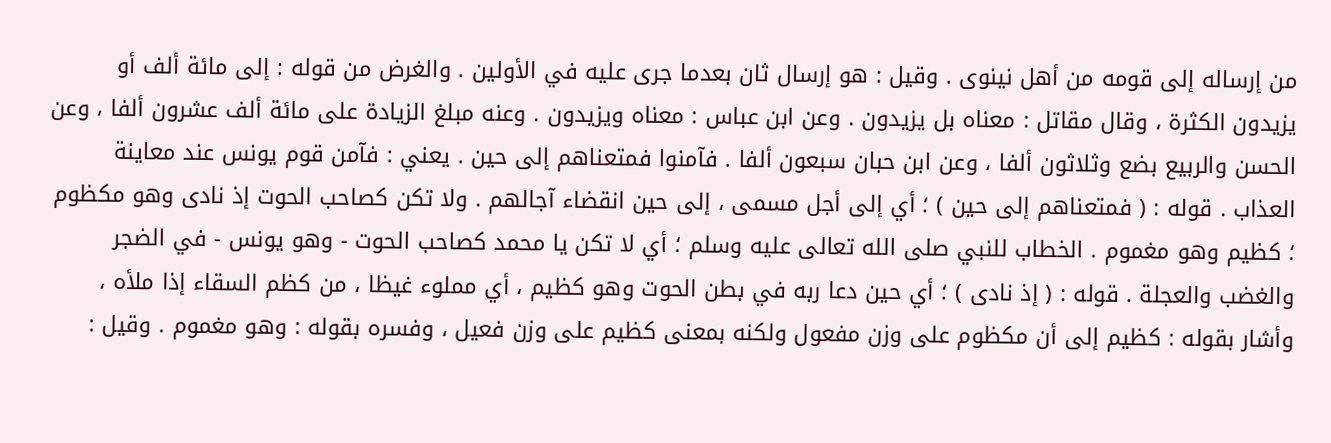من إرساله إلى قومه من أهل نينوى . وقيل : هو إرسال ثان بعدما جرى عليه في الأولين . والغرض من قوله : إلى مائة ألف أو يزيدون الكثرة ، وقال مقاتل : معناه بل يزيدون . وعن ابن عباس : معناه ويزيدون . وعنه مبلغ الزيادة على مائة ألف عشرون ألفا ، وعن الحسن والربيع بضع وثلاثون ألفا ، وعن ابن حبان سبعون ألفا . فآمنوا فمتعناهم إلى حين . يعني : فآمن قوم يونس عند معاينة العذاب . قوله : ( فمتعناهم إلى حين ) ؛ أي إلى أجل مسمى ، إلى حين انقضاء آجالهم . ولا تكن كصاحب الحوت إذ نادى وهو مكظوم ؛ كظيم وهو مغموم . الخطاب للنبي صلى الله تعالى عليه وسلم ؛ أي لا تكن يا محمد كصاحب الحوت - وهو يونس - في الضجر والغضب والعجلة . قوله : ( إذ نادى ) ؛ أي حين دعا ربه في بطن الحوت وهو كظيم ، أي مملوء غيظا ، من كظم السقاء إذا ملأه ، وأشار بقوله : كظيم إلى أن مكظوم على وزن مفعول ولكنه بمعنى كظيم على وزن فعيل ، وفسره بقوله : وهو مغموم . وقيل :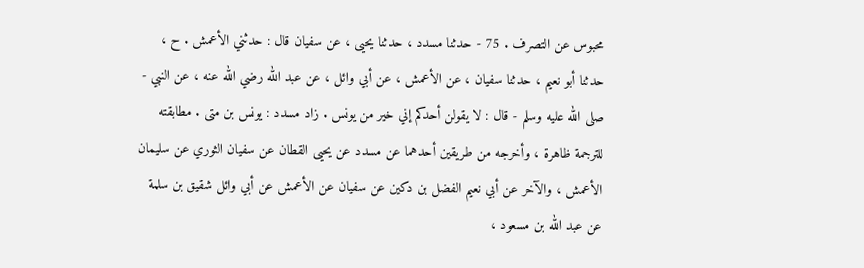محبوس عن التصرف . 75 - حدثنا مسدد ، حدثنا يحيى ، عن سفيان قال : حدثني الأعمش . ح ، حدثنا أبو نعيم ، حدثنا سفيان ، عن الأعمش ، عن أبي وائل ، عن عبد الله رضي الله عنه ، عن النبي - صلى الله عليه وسلم - قال : لا يقولن أحدكم إني خير من يونس . زاد مسدد : يونس بن متى . مطابقته للترجمة ظاهرة ، وأخرجه من طريقين أحدهما عن مسدد عن يحيى القطان عن سفيان الثوري عن سليمان الأعمش ، والآخر عن أبي نعيم الفضل بن دكين عن سفيان عن الأعمش عن أبي وائل شقيق بن سلمة عن عبد الله بن مسعود ،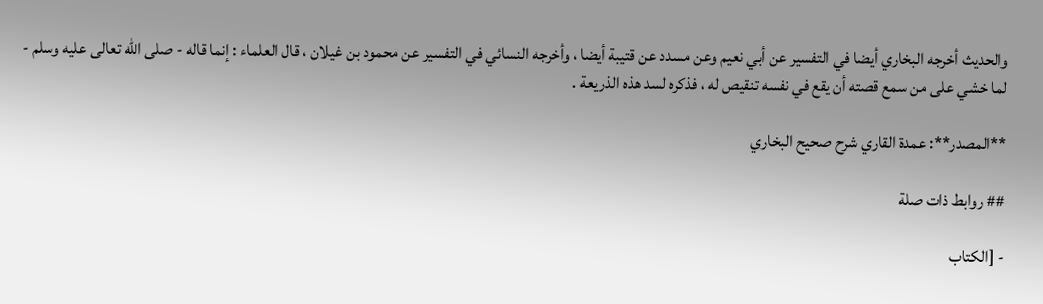والحديث أخرجه البخاري أيضا في التفسير عن أبي نعيم وعن مسدد عن قتيبة أيضا ، وأخرجه النسائي في التفسير عن محمود بن غيلان ، قال العلماء : إنما قاله - صلى الله تعالى عليه وسلم - لما خشي على من سمع قصته أن يقع في نفسه تنقيص له ، فذكره لسد هذه الذريعة .

**المصدر**: عمدة القاري شرح صحيح البخاري

## روابط ذات صلة

- [الكتاب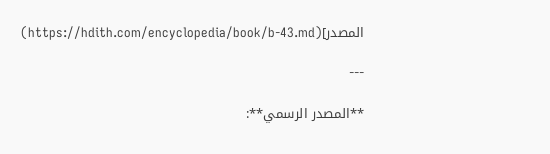المصدر](https://hdith.com/encyclopedia/book/b-43.md)

---

**المصدر الرسمي**: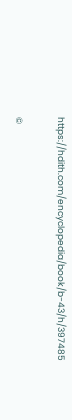https://hdith.com/encyclopedia/book/b-43/h/397485

©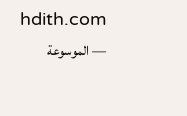hdith.com — الموسوعة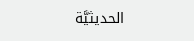الحديثيَّة